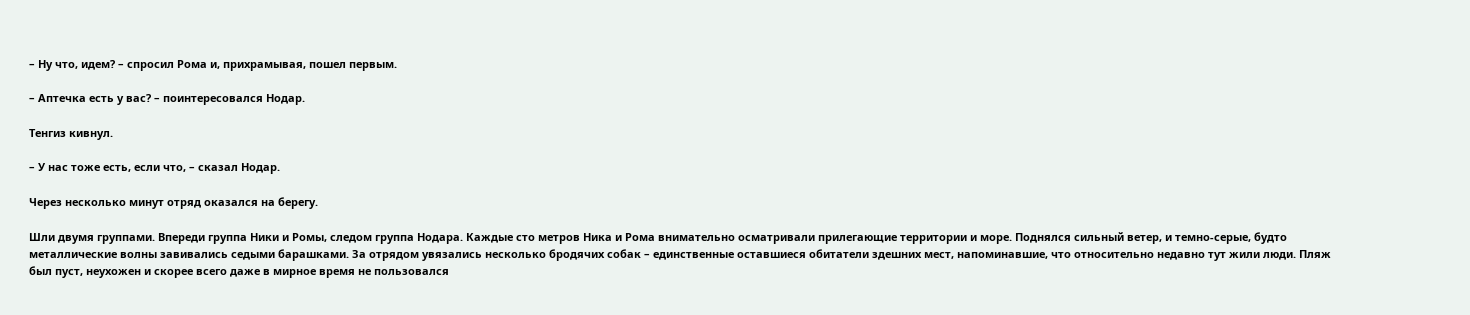– Ну что, идем? – спросил Рома и, прихрамывая, пошел первым.

– Аптечка есть у вас? – поинтересовался Нодар.

Тенгиз кивнул.

– У нас тоже есть, если что, – сказал Нодар.

Через несколько минут отряд оказался на берегу.

Шли двумя группами. Впереди группа Ники и Ромы, следом группа Нодара. Каждые сто метров Ника и Рома внимательно осматривали прилегающие территории и море. Поднялся сильный ветер, и темно-серые, будто металлические волны завивались седыми барашками. За отрядом увязались несколько бродячих собак – единственные оставшиеся обитатели здешних мест, напоминавшие, что относительно недавно тут жили люди. Пляж был пуст, неухожен и скорее всего даже в мирное время не пользовался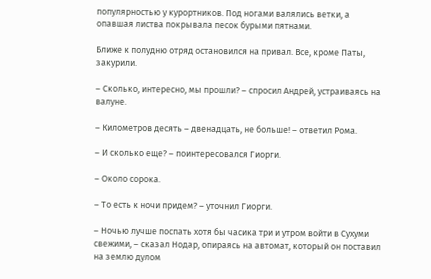популярностью у курортников. Под ногами валялись ветки, а опавшая листва покрывала песок бурыми пятнами.

Ближе к полудню отряд остановился на привал. Все, кроме Паты, закурили.

– Сколько, интересно, мы прошли? – спросил Андрей, устраиваясь на валуне.

– Километров десять – двенадцать, не больше! – ответил Рома.

– И сколько еще? – поинтересовался Гиорги.

– Около сорока.

– То есть к ночи придем? – уточнил Гиорги.

– Ночью лучше поспать хотя бы часика три и утром войти в Сухуми свежими, – сказал Нодар, опираясь на автомат, который он поставил на землю дулом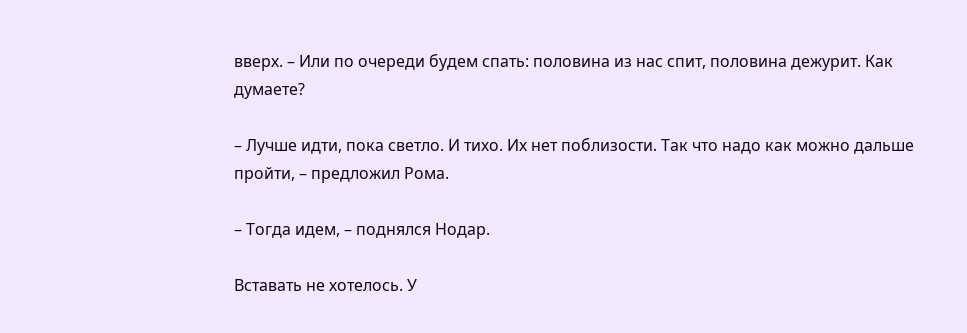вверх. – Или по очереди будем спать: половина из нас спит, половина дежурит. Как думаете?

– Лучше идти, пока светло. И тихо. Их нет поблизости. Так что надо как можно дальше пройти, – предложил Рома.

– Тогда идем, – поднялся Нодар.

Вставать не хотелось. У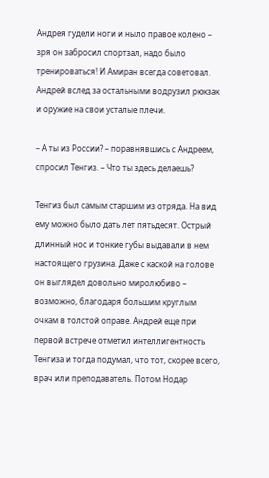Андрея гудели ноги и ныло правое колено – зря он забросил спортзал, надо было тренироваться! И Амиран всегда советовал. Андрей вслед за остальными водрузил рюкзак и оружие на свои усталые плечи.

– А ты из России? – поравнявшись с Андреем, спросил Тенгиз. – Что ты здесь делаешь?

Тенгиз был самым старшим из отряда. На вид ему можно было дать лет пятьдесят. Острый длинный нос и тонкие губы выдавали в нем настоящего грузина. Даже с каской на голове он выглядел довольно миролюбиво – возможно, благодаря большим круглым очкам в толстой оправе. Андрей еще при первой встрече отметил интеллигентность Тенгиза и тогда подумал, что тот, скорее всего, врач или преподаватель. Потом Нодар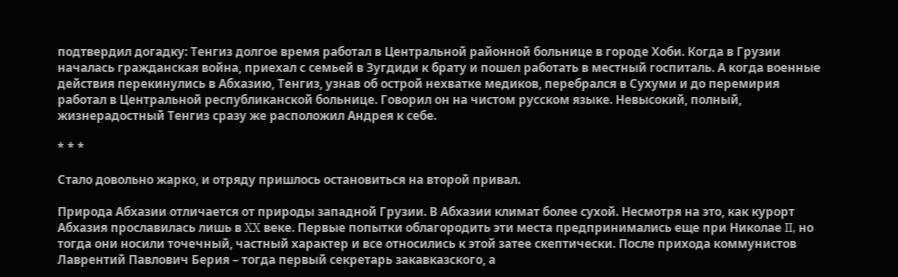подтвердил догадку: Тенгиз долгое время работал в Центральной районной больнице в городе Хоби. Когда в Грузии началась гражданская война, приехал с семьей в Зугдиди к брату и пошел работать в местный госпиталь. А когда военные действия перекинулись в Абхазию, Тенгиз, узнав об острой нехватке медиков, перебрался в Сухуми и до перемирия работал в Центральной республиканской больнице. Говорил он на чистом русском языке. Невысокий, полный, жизнерадостный Тенгиз сразу же расположил Андрея к себе.

* * *

Стало довольно жарко, и отряду пришлось остановиться на второй привал.

Природа Абхазии отличается от природы западной Грузии. В Абхазии климат более сухой. Несмотря на это, как курорт Абхазия прославилась лишь в XX веке. Первые попытки облагородить эти места предпринимались еще при Николае II, но тогда они носили точечный, частный характер и все относились к этой затее скептически. После прихода коммунистов Лаврентий Павлович Берия – тогда первый секретарь закавказского, а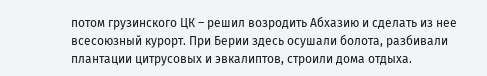потом грузинского ЦК – решил возродить Абхазию и сделать из нее всесоюзный курорт. При Берии здесь осушали болота, разбивали плантации цитрусовых и эвкалиптов, строили дома отдыха.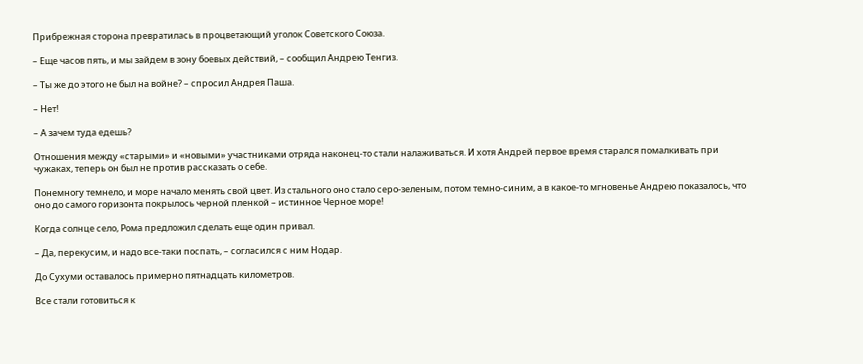Прибрежная сторона превратилась в процветающий уголок Советского Союза.

– Еще часов пять, и мы зайдем в зону боевых действий, – сообщил Андрею Тенгиз.

– Ты же до этого не был на войне? – спросил Андрея Паша.

– Нет!

– А зачем туда едешь?

Отношения между «старыми» и «новыми» участниками отряда наконец-то стали налаживаться. И хотя Андрей первое время старался помалкивать при чужаках, теперь он был не против рассказать о себе.

Понемногу темнело, и море начало менять свой цвет. Из стального оно стало серо-зеленым, потом темно-синим, а в какое-то мгновенье Андрею показалось, что оно до самого горизонта покрылось черной пленкой – истинное Черное море!

Когда солнце село, Рома предложил сделать еще один привал.

– Да, перекусим, и надо все-таки поспать, – согласился с ним Нодар.

До Сухуми оставалось примерно пятнадцать километров.

Все стали готовиться к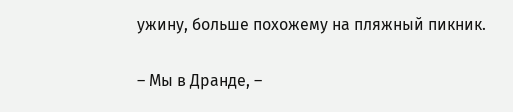ужину, больше похожему на пляжный пикник.

– Мы в Дранде, –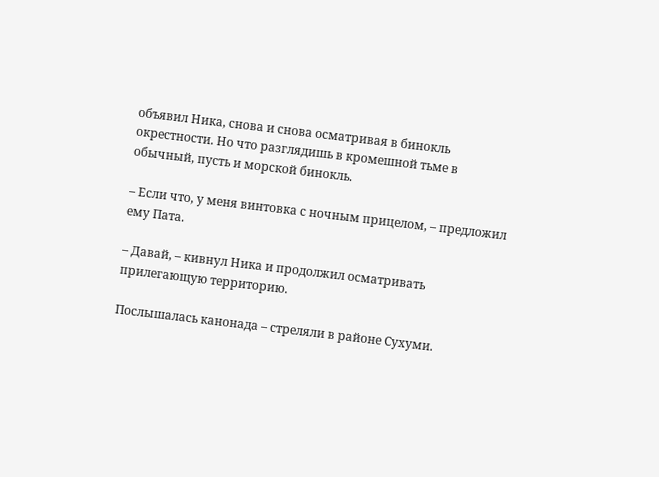объявил Ника, снова и снова осматривая в бинокль окрестности. Но что разглядишь в кромешной тьме в обычный, пусть и морской бинокль.

– Если что, у меня винтовка с ночным прицелом, – предложил ему Пата.

– Давай, – кивнул Ника и продолжил осматривать прилегающую территорию.

Послышалась канонада – стреляли в районе Сухуми.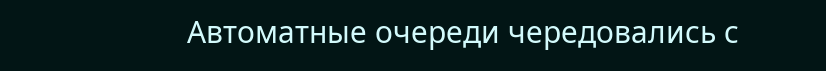Автоматные очереди чередовались с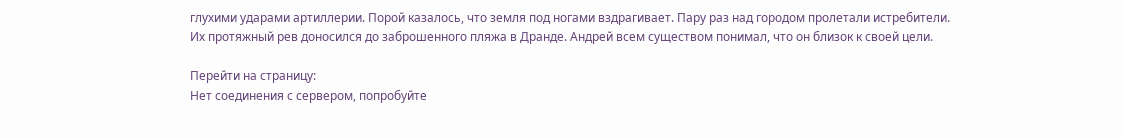глухими ударами артиллерии. Порой казалось, что земля под ногами вздрагивает. Пару раз над городом пролетали истребители. Их протяжный рев доносился до заброшенного пляжа в Дранде. Андрей всем существом понимал, что он близок к своей цели.

Перейти на страницу:
Нет соединения с сервером, попробуйте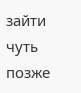зайти чуть позже